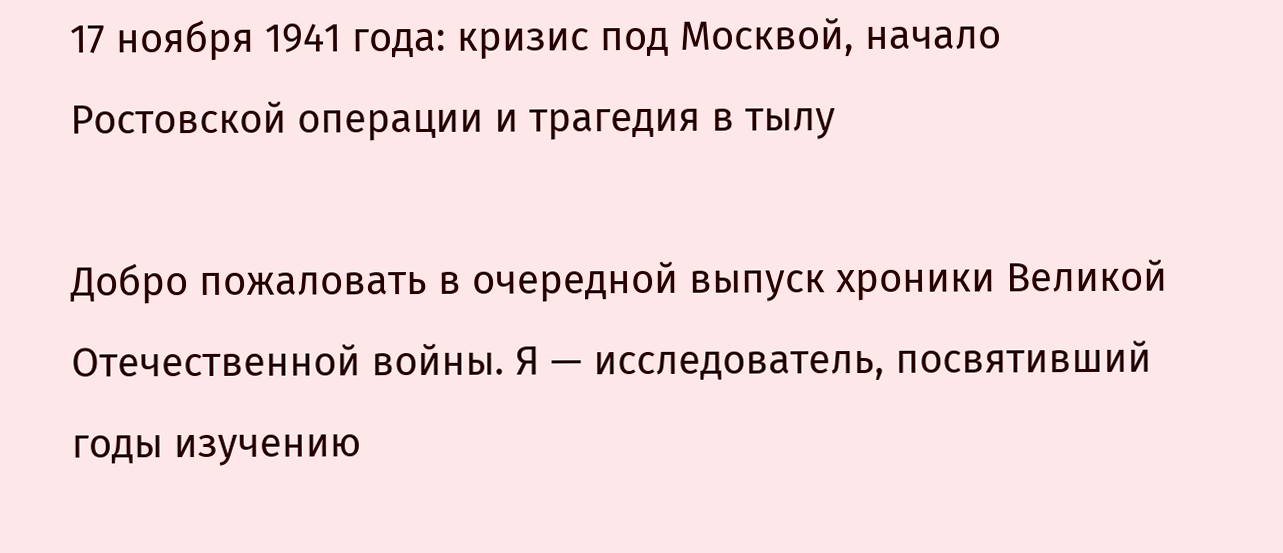17 ноября 1941 года: кризис под Москвой, начало Ростовской операции и трагедия в тылу

Добро пожаловать в очередной выпуск хроники Великой Отечественной войны. Я — исследователь, посвятивший годы изучению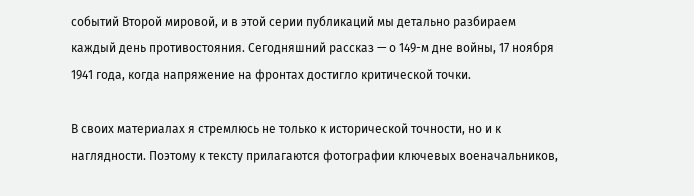событий Второй мировой, и в этой серии публикаций мы детально разбираем каждый день противостояния. Сегодняшний рассказ — о 149-м дне войны, 17 ноября 1941 года, когда напряжение на фронтах достигло критической точки.

В своих материалах я стремлюсь не только к исторической точности, но и к наглядности. Поэтому к тексту прилагаются фотографии ключевых военачальников,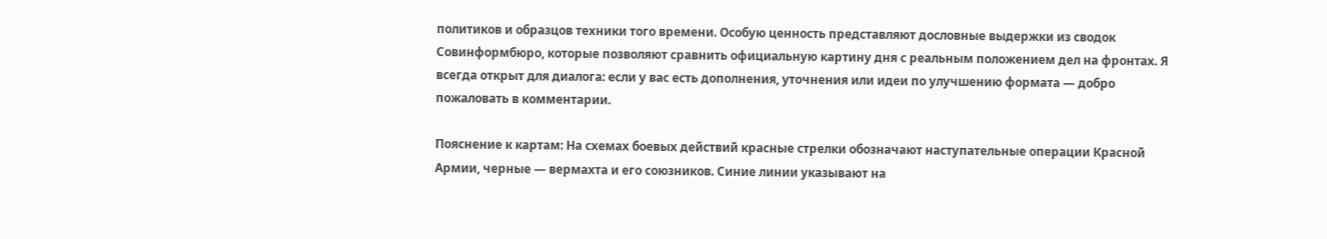политиков и образцов техники того времени. Особую ценность представляют дословные выдержки из сводок Совинформбюро, которые позволяют сравнить официальную картину дня с реальным положением дел на фронтах. Я всегда открыт для диалога: если у вас есть дополнения, уточнения или идеи по улучшению формата — добро пожаловать в комментарии.

Пояснение к картам: На схемах боевых действий красные стрелки обозначают наступательные операции Красной Армии, черные — вермахта и его союзников. Синие линии указывают на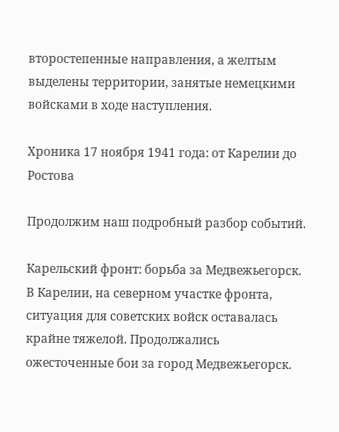второстепенные направления, а желтым выделены территории, занятые немецкими войсками в ходе наступления.

Хроника 17 ноября 1941 года: от Карелии до Ростова

Продолжим наш подробный разбор событий.

Карельский фронт: борьба за Медвежьегорск. В Карелии, на северном участке фронта, ситуация для советских войск оставалась крайне тяжелой. Продолжались ожесточенные бои за город Медвежьегорск.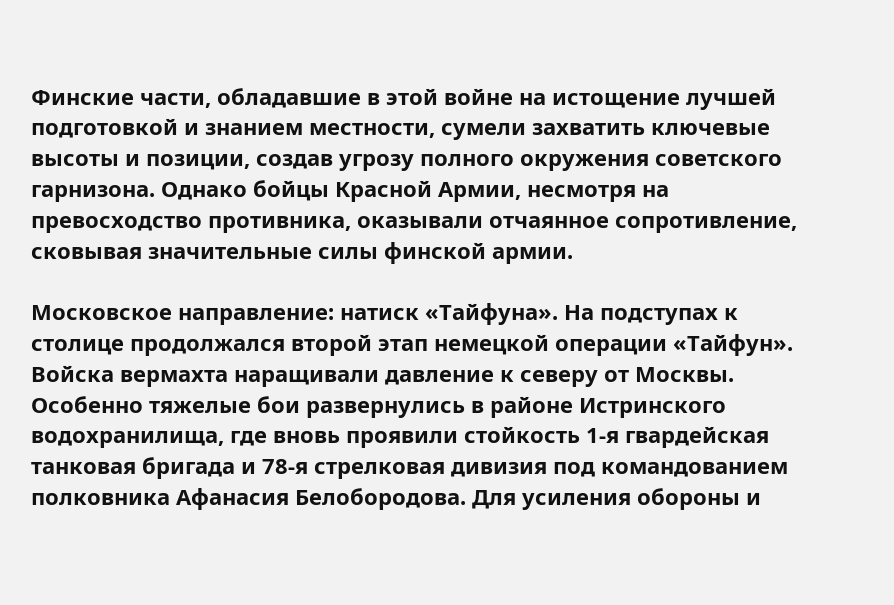Финские части, обладавшие в этой войне на истощение лучшей подготовкой и знанием местности, сумели захватить ключевые высоты и позиции, создав угрозу полного окружения советского гарнизона. Однако бойцы Красной Армии, несмотря на превосходство противника, оказывали отчаянное сопротивление, сковывая значительные силы финской армии.

Московское направление: натиск «Тайфуна». На подступах к столице продолжался второй этап немецкой операции «Тайфун». Войска вермахта наращивали давление к северу от Москвы. Особенно тяжелые бои развернулись в районе Истринского водохранилища, где вновь проявили стойкость 1-я гвардейская танковая бригада и 78-я стрелковая дивизия под командованием полковника Афанасия Белобородова. Для усиления обороны и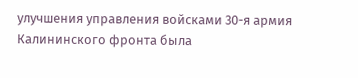улучшения управления войсками 30-я армия Калининского фронта была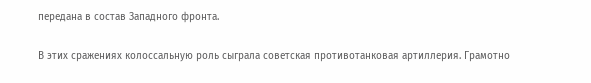передана в состав Западного фронта.

В этих сражениях колоссальную роль сыграла советская противотанковая артиллерия. Грамотно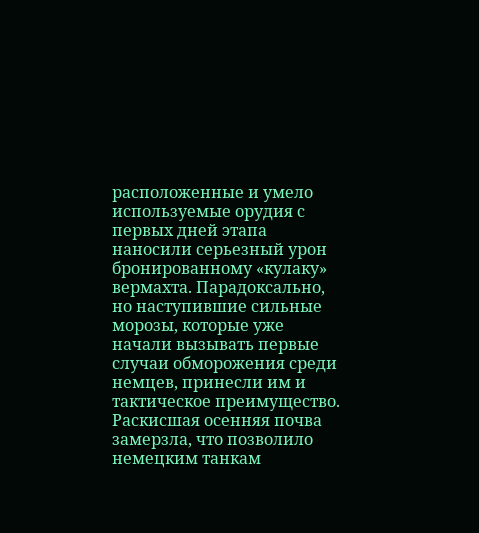расположенные и умело используемые орудия с первых дней этапа наносили серьезный урон бронированному «кулаку» вермахта. Парадоксально, но наступившие сильные морозы, которые уже начали вызывать первые случаи обморожения среди немцев, принесли им и тактическое преимущество. Раскисшая осенняя почва замерзла, что позволило немецким танкам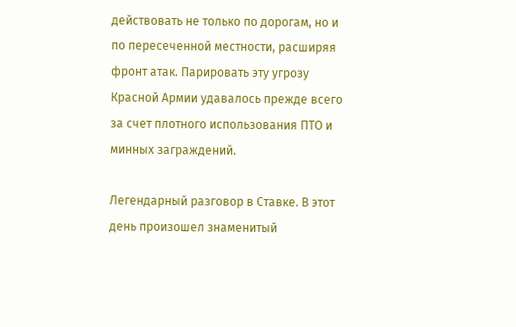действовать не только по дорогам, но и по пересеченной местности, расширяя фронт атак. Парировать эту угрозу Красной Армии удавалось прежде всего за счет плотного использования ПТО и минных заграждений.

Легендарный разговор в Ставке. В этот день произошел знаменитый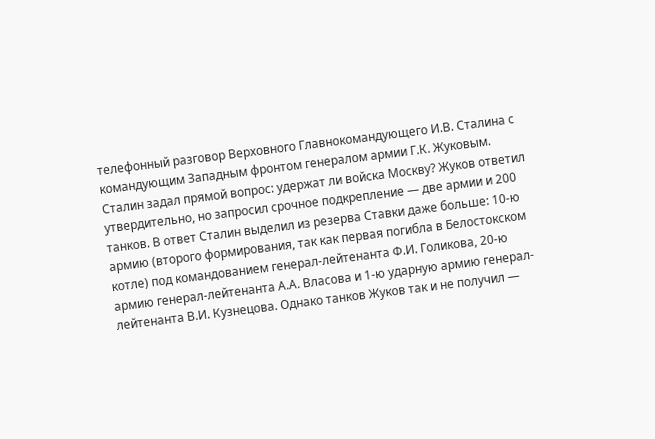телефонный разговор Верховного Главнокомандующего И.В. Сталина с командующим Западным фронтом генералом армии Г.К. Жуковым. Сталин задал прямой вопрос: удержат ли войска Москву? Жуков ответил утвердительно, но запросил срочное подкрепление — две армии и 200 танков. В ответ Сталин выделил из резерва Ставки даже больше: 10-ю армию (второго формирования, так как первая погибла в Белостокском котле) под командованием генерал-лейтенанта Ф.И. Голикова, 20-ю армию генерал-лейтенанта А.А. Власова и 1-ю ударную армию генерал-лейтенанта В.И. Кузнецова. Однако танков Жуков так и не получил —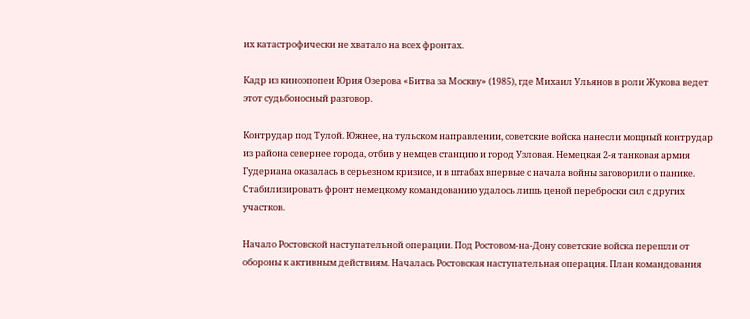их катастрофически не хватало на всех фронтах.

Кадр из киноэпопеи Юрия Озерова «Битва за Москву» (1985), где Михаил Ульянов в роли Жукова ведет этот судьбоносный разговор.

Контрудар под Тулой. Южнее, на тульском направлении, советские войска нанесли мощный контрудар из района севернее города, отбив у немцев станцию и город Узловая. Немецкая 2-я танковая армия Гудериана оказалась в серьезном кризисе, и в штабах впервые с начала войны заговорили о панике. Стабилизировать фронт немецкому командованию удалось лишь ценой переброски сил с других участков.

Начало Ростовской наступательной операции. Под Ростовом-на-Дону советские войска перешли от обороны к активным действиям. Началась Ростовская наступательная операция. План командования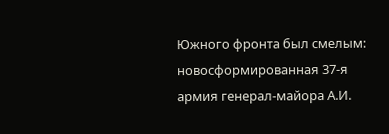Южного фронта был смелым: новосформированная 37-я армия генерал-майора А.И.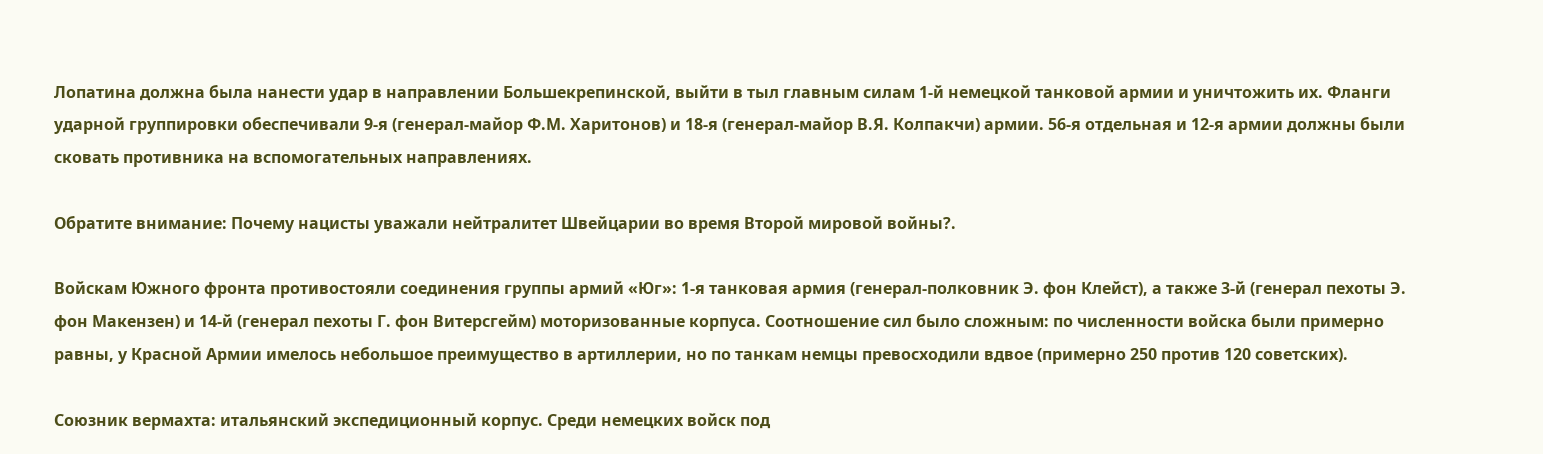Лопатина должна была нанести удар в направлении Большекрепинской, выйти в тыл главным силам 1-й немецкой танковой армии и уничтожить их. Фланги ударной группировки обеспечивали 9-я (генерал-майор Ф.М. Харитонов) и 18-я (генерал-майор В.Я. Колпакчи) армии. 56-я отдельная и 12-я армии должны были сковать противника на вспомогательных направлениях.

Обратите внимание: Почему нацисты уважали нейтралитет Швейцарии во время Второй мировой войны?.

Войскам Южного фронта противостояли соединения группы армий «Юг»: 1-я танковая армия (генерал-полковник Э. фон Клейст), а также 3-й (генерал пехоты Э. фон Макензен) и 14-й (генерал пехоты Г. фон Витерсгейм) моторизованные корпуса. Соотношение сил было сложным: по численности войска были примерно равны, у Красной Армии имелось небольшое преимущество в артиллерии, но по танкам немцы превосходили вдвое (примерно 250 против 120 советских).

Союзник вермахта: итальянский экспедиционный корпус. Среди немецких войск под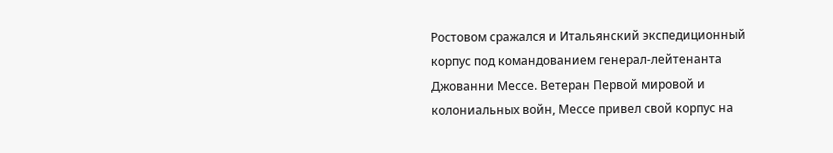Ростовом сражался и Итальянский экспедиционный корпус под командованием генерал-лейтенанта Джованни Мессе. Ветеран Первой мировой и колониальных войн, Мессе привел свой корпус на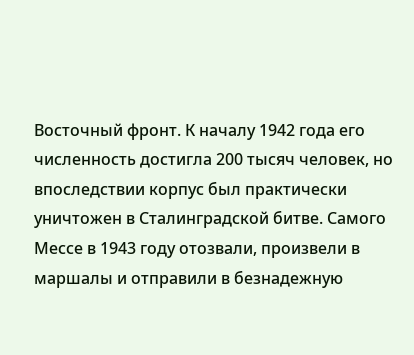Восточный фронт. К началу 1942 года его численность достигла 200 тысяч человек, но впоследствии корпус был практически уничтожен в Сталинградской битве. Самого Мессе в 1943 году отозвали, произвели в маршалы и отправили в безнадежную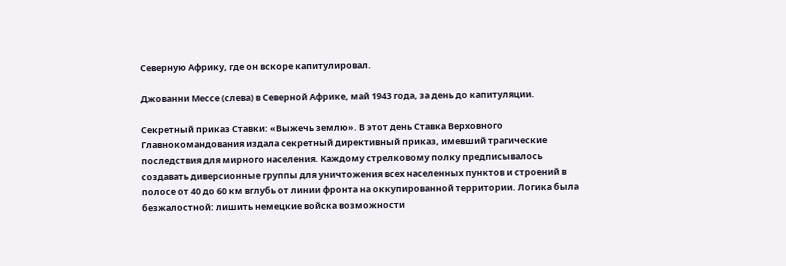Северную Африку, где он вскоре капитулировал.

Джованни Мессе (слева) в Северной Африке, май 1943 года, за день до капитуляции.

Секретный приказ Ставки: «Выжечь землю». В этот день Ставка Верховного Главнокомандования издала секретный директивный приказ, имевший трагические последствия для мирного населения. Каждому стрелковому полку предписывалось создавать диверсионные группы для уничтожения всех населенных пунктов и строений в полосе от 40 до 60 км вглубь от линии фронта на оккупированной территории. Логика была безжалостной: лишить немецкие войска возможности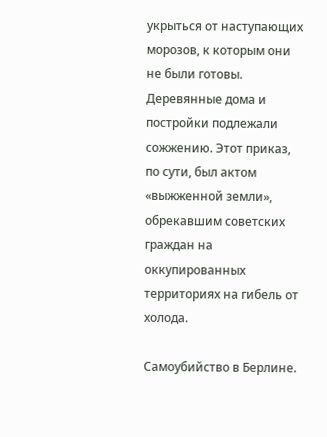укрыться от наступающих морозов, к которым они не были готовы. Деревянные дома и постройки подлежали сожжению. Этот приказ, по сути, был актом «выжженной земли», обрекавшим советских граждан на оккупированных территориях на гибель от холода.

Самоубийство в Берлине.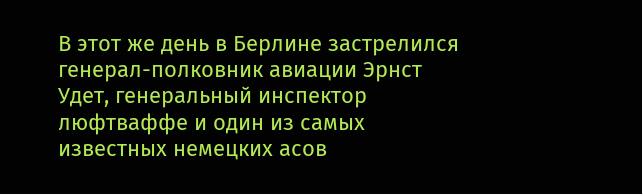В этот же день в Берлине застрелился генерал-полковник авиации Эрнст Удет, генеральный инспектор люфтваффе и один из самых известных немецких асов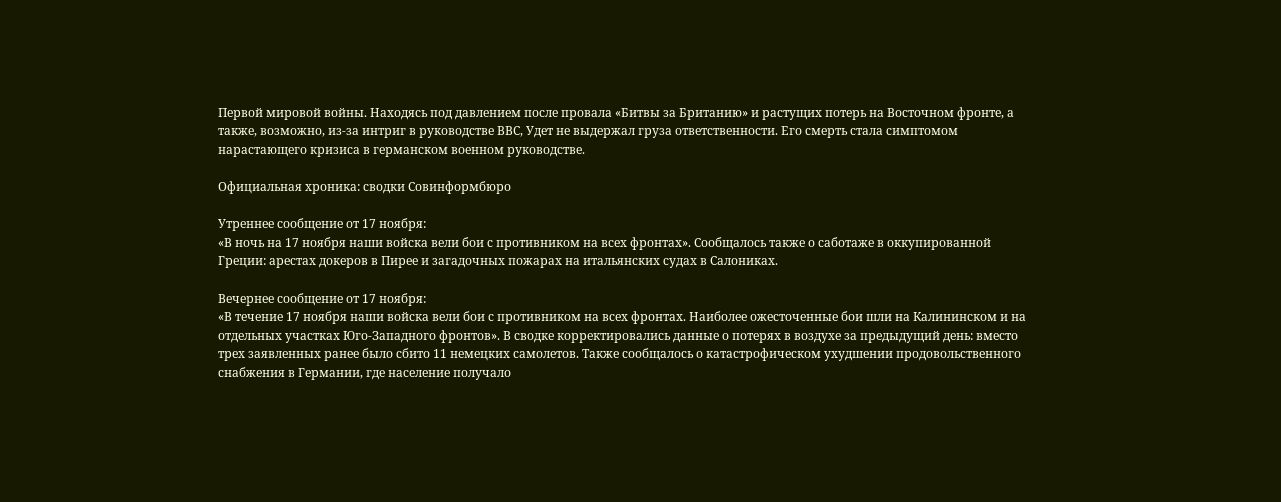Первой мировой войны. Находясь под давлением после провала «Битвы за Британию» и растущих потерь на Восточном фронте, а также, возможно, из-за интриг в руководстве ВВС, Удет не выдержал груза ответственности. Его смерть стала симптомом нарастающего кризиса в германском военном руководстве.

Официальная хроника: сводки Совинформбюро

Утреннее сообщение от 17 ноября:
«В ночь на 17 ноября наши войска вели бои с противником на всех фронтах». Сообщалось также о саботаже в оккупированной Греции: арестах докеров в Пирее и загадочных пожарах на итальянских судах в Салониках.

Вечернее сообщение от 17 ноября:
«В течение 17 ноября наши войска вели бои с противником на всех фронтах. Наиболее ожесточенные бои шли на Калининском и на отдельных участках Юго-Западного фронтов». В сводке корректировались данные о потерях в воздухе за предыдущий день: вместо трех заявленных ранее было сбито 11 немецких самолетов. Также сообщалось о катастрофическом ухудшении продовольственного снабжения в Германии, где население получало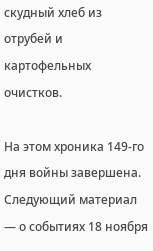скудный хлеб из отрубей и картофельных очистков.

На этом хроника 149-го дня войны завершена. Следующий материал — о событиях 18 ноября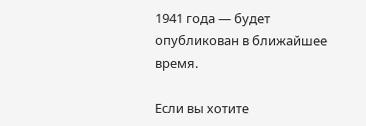1941 года — будет опубликован в ближайшее время.

Если вы хотите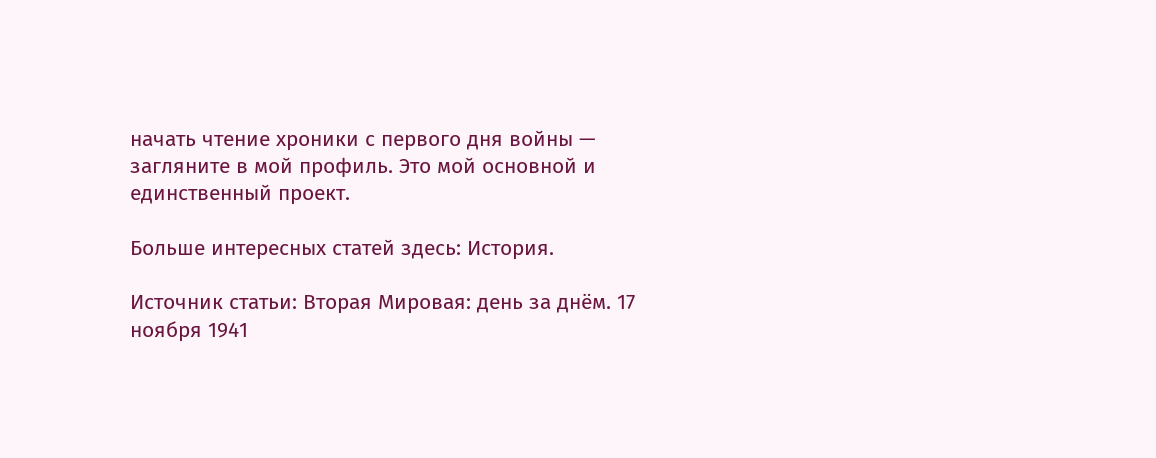начать чтение хроники с первого дня войны — загляните в мой профиль. Это мой основной и единственный проект.

Больше интересных статей здесь: История.

Источник статьи: Вторая Мировая: день за днём. 17 ноября 1941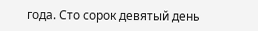года. Сто сорок девятый день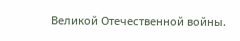Великой Отечественной войны.